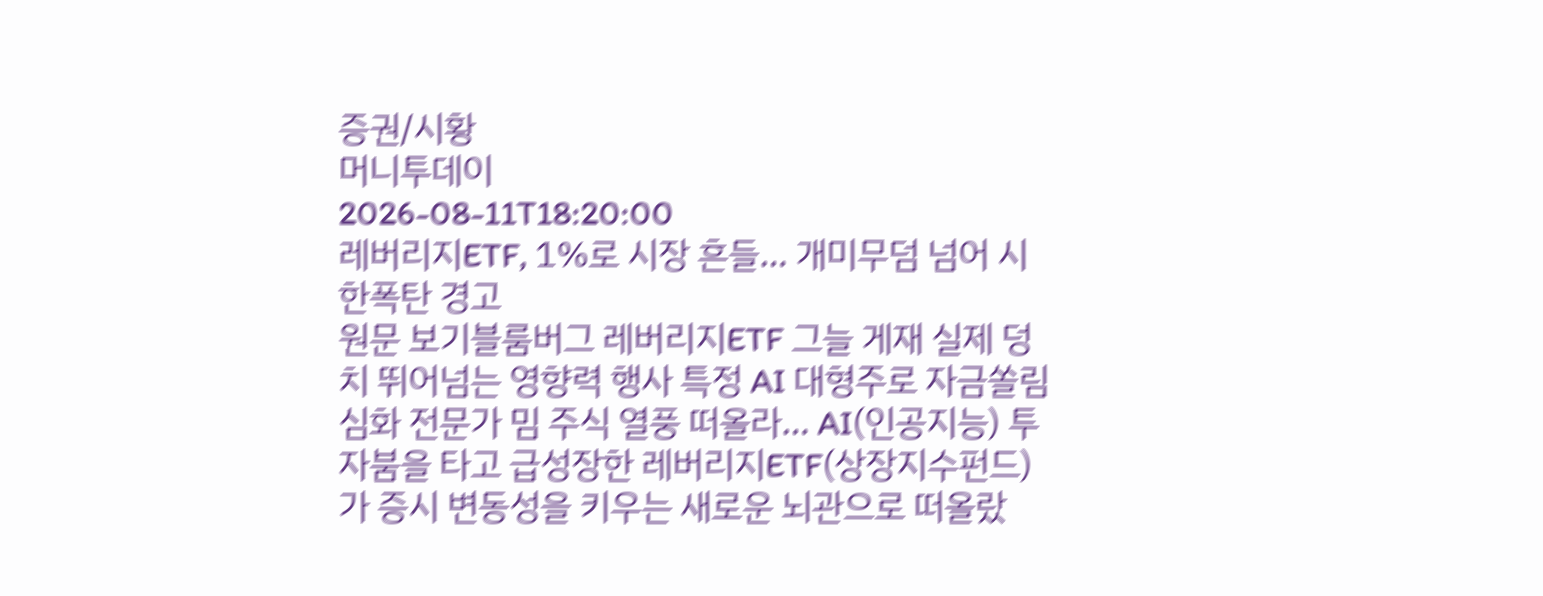증권/시황
머니투데이
2026-08-11T18:20:00
레버리지ETF, 1%로 시장 흔들… 개미무덤 넘어 시한폭탄 경고
원문 보기블룸버그 레버리지ETF 그늘 게재 실제 덩치 뛰어넘는 영향력 행사 특정 AI 대형주로 자금쏠림 심화 전문가 밈 주식 열풍 떠올라… AI(인공지능) 투자붐을 타고 급성장한 레버리지ETF(상장지수펀드)가 증시 변동성을 키우는 새로운 뇌관으로 떠올랐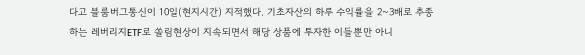다고 블룸버그통신이 10일(현지시간) 지적했다. 기초자산의 하루 수익률을 2~3배로 추종하는 레버리지ETF로 쏠림현상이 지속되면서 해당 상품에 투자한 이들뿐만 아니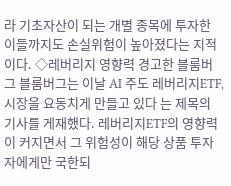라 기초자산이 되는 개별 종목에 투자한 이들까지도 손실위험이 높아졌다는 지적이다. ◇레버리지 영향력 경고한 블룸버그 블룸버그는 이날 AI 주도 레버리지ETF, 시장을 요동치게 만들고 있다 는 제목의 기사를 게재했다. 레버리지ETF의 영향력이 커지면서 그 위험성이 해당 상품 투자자에게만 국한되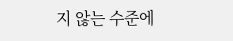지 않는 수준에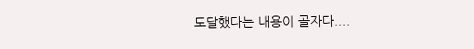도달했다는 내용이 골자다....